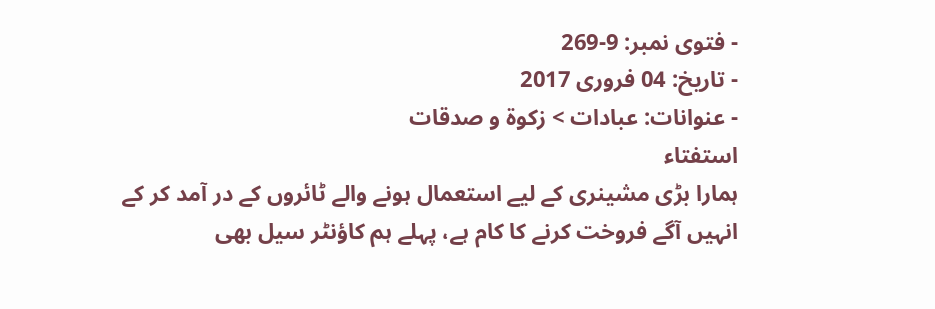- فتوی نمبر: 9-269
- تاریخ: 04 فروری 2017
- عنوانات: عبادات > زکوۃ و صدقات
استفتاء
ہمارا بڑی مشینری کے لیے استعمال ہونے والے ٹائروں کے در آمد کر کے انہیں آگے فروخت کرنے کا کام ہے، پہلے ہم کاؤنٹر سیل بھی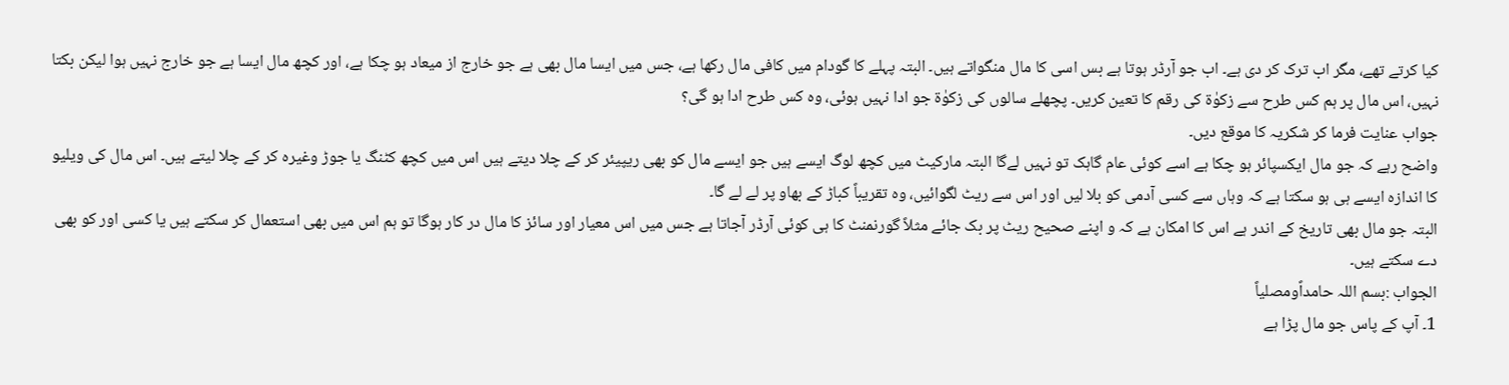کیا کرتے تھے، مگر اب ترک کر دی ہے۔ اب جو آرڈر ہوتا ہے بس اسی کا مال منگواتے ہیں۔ البتہ پہلے کا گودام میں کافی مال رکھا ہے، جس میں ایسا مال بھی ہے جو خارج از میعاد ہو چکا ہے، اور کچھ مال ایسا ہے جو خارج نہیں ہوا لیکن بکتا نہیں، اس مال پر ہم کس طرح سے زکوٰۃ کی رقم کا تعین کریں۔ پچھلے سالوں کی زکوٰۃ جو ادا نہیں ہوئی، وہ کس طرح ادا ہو گی؟
جواب عنایت فرما کر شکریہ کا موقع دیں۔
واضح رہے کہ جو مال ایکسپائر ہو چکا ہے اسے کوئی عام گاہک تو نہیں لےگا البتہ مارکیٹ میں کچھ لوگ ایسے ہیں جو ایسے مال کو بھی ریپیئر کر کے چلا دیتے ہیں اس میں کچھ کٹنگ یا جوڑ وغیرہ کر کے چلا لیتے ہیں۔ اس مال کی ویلیو کا اندازہ ایسے ہی ہو سکتا ہے کہ وہاں سے کسی آدمی کو بلا لیں اور اس سے ریٹ لگوائیں، وہ تقریباً کباڑ کے بھاو پر لے لے گا۔
البتہ جو مال بھی تاریخ کے اندر ہے اس کا امکان ہے کہ و اپنے صحیح ریٹ پر بک جائے مثلاً گورنمنٹ کا ہی کوئی آرڈر آجاتا ہے جس میں اس معیار اور سائز کا مال در کار ہوگا تو ہم اس میں بھی استعمال کر سکتے ہیں یا کسی اور کو بھی دے سکتے ہیں۔
الجواب :بسم اللہ حامداًومصلیاً
1۔ آپ کے پاس جو مال پڑا ہے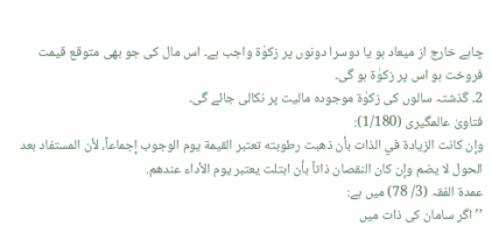چاہے خارج از میعاد ہو یا دوسرا دونوں پر زکوٰۃ واجب ہے۔ اس مال کی جو بھی متوقع قیمت فروخت ہو اس پر زکوٰۃ ہو گی۔
2۔ گذشتہ سالوں کی زکوٰۃ موجودہ مالیت پر نکالی جائے گی۔
فتاویٰ عالمگیری (1/180):
وإن كانت الزيادة في الذات بأن ذهبت رطوبته تعتبر القيمة يوم الوجوب إجماعاً، لأن المستفاد بعد الحول لا يضم وإن كان النقصان ذاتاً بأن ابتلت يعتبر يوم الأداء عندهم.
عمدۃ الفقہ (3/ 78) میں ہے:
’’اگر سامان کی ذات میں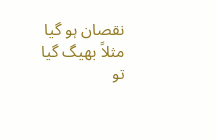نقصان ہو گیا مثلاً بھیگ گیا تو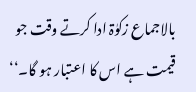بالاجماع زکوٰۃ ادا کرتے وقت جو قیمت ہے اس کا اعتبار ہو گا۔‘‘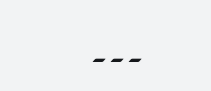۔۔۔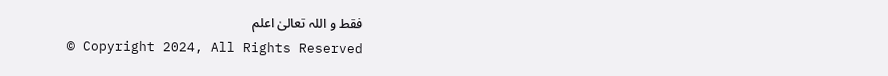فقط و اللہ تعالیٰ اعلم
© Copyright 2024, All Rights Reserved